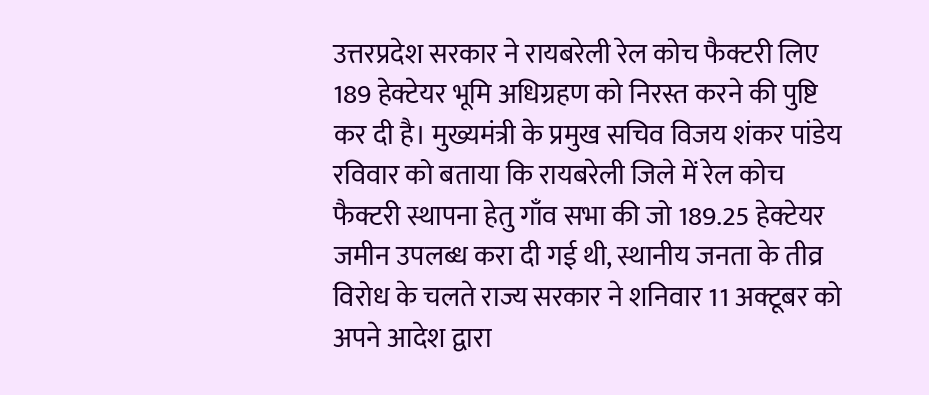उत्तरप्रदेश सरकार ने रायबरेली रेल कोच फैक्टरी लिए 189 हेक्टेयर भूमि अधिग्रहण को निरस्त करने की पुष्टि कर दी है। मुख्यमंत्री के प्रमुख सचिव विजय शंकर पांडेय रविवार को बताया कि रायबरेली जिले में रेल कोच फैक्टरी स्थापना हेतु गाँव सभा की जो 189.25 हेक्टेयर जमीन उपलब्ध करा दी गई थी, स्थानीय जनता के तीव्र विरोध के चलते राज्य सरकार ने शनिवार 11 अक्टूबर को अपने आदेश द्वारा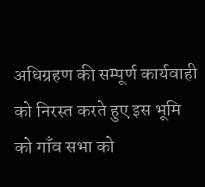अधिग्रहण की सम्पूर्ण कार्यवाही को निरस्त करते हुए इस भूमि को गाँव सभा को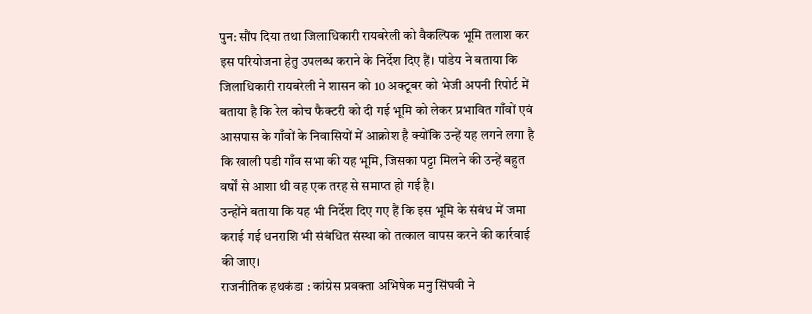पुन: सौंप दिया तथा जिलाधिकारी रायबरेली को वैकल्पिक भूमि तलाश कर इस परियोजना हेतु उपलब्ध कराने के निर्देश दिए हैं। पांडेय ने बताया कि जिलाधिकारी रायबरेली ने शासन को 10 अक्टूबर को भेजी अपनी रिपोर्ट में बताया है कि रेल कोच फैक्टरी को दी गई भूमि को लेकर प्रभावित गाँवों एवं आसपास के गाँवों के निवासियों में आक्रोश है क्योंकि उन्हें यह लगने लगा है कि खाली पडी गाँव सभा की यह भूमि, जिसका पट्टा मिलने की उन्हें बहुत वर्षों से आशा थी वह एक तरह से समाप्त हो गई है।
उन्होंने बताया कि यह भी निर्देश दिए गए हैं कि इस भूमि के संबंध में जमा कराई गई धनराशि भी संबंधित संस्था को तत्काल वापस करने की कार्रवाई की जाए।
राजनीतिक हथकंडा : कांग्रेस प्रवक्ता अभिषेक मनु सिंघवी ने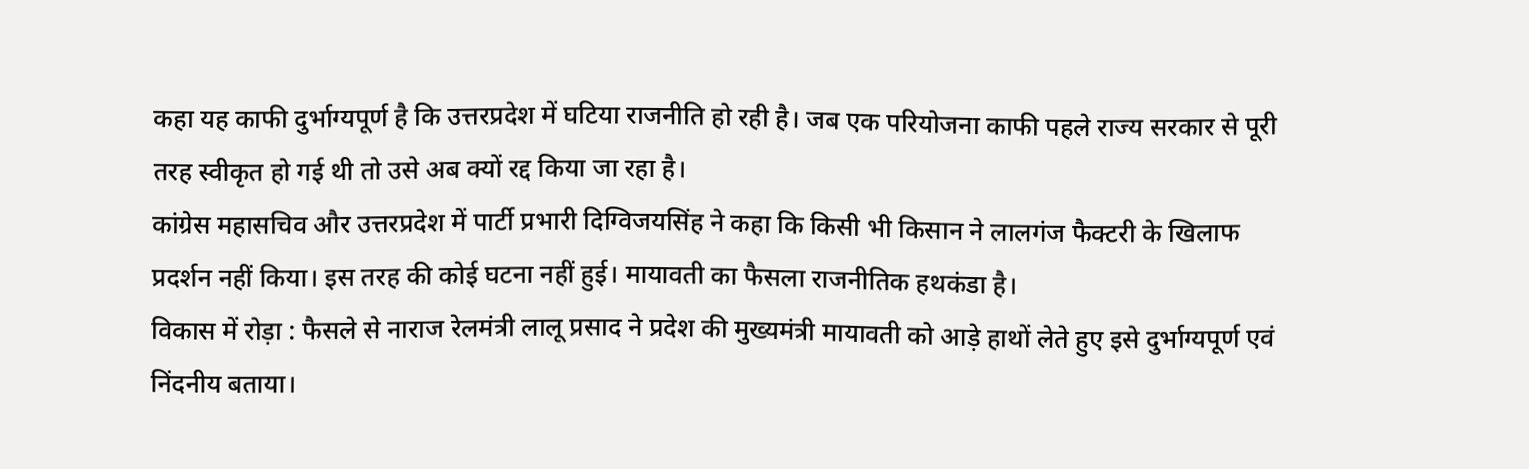कहा यह काफी दुर्भाग्यपूर्ण है कि उत्तरप्रदेश में घटिया राजनीति हो रही है। जब एक परियोजना काफी पहले राज्य सरकार से पूरी तरह स्वीकृत हो गई थी तो उसे अब क्यों रद्द किया जा रहा है।
कांग्रेस महासचिव और उत्तरप्रदेश में पार्टी प्रभारी दिग्विजयसिंह ने कहा कि किसी भी किसान ने लालगंज फैक्टरी के खिलाफ प्रदर्शन नहीं किया। इस तरह की कोई घटना नहीं हुई। मायावती का फैसला राजनीतिक हथकंडा है।
विकास में रोड़ा : फैसले से नाराज रेलमंत्री लालू प्रसाद ने प्रदेश की मुख्यमंत्री मायावती को आड़े हाथों लेते हुए इसे दुर्भाग्यपूर्ण एवं निंदनीय बताया।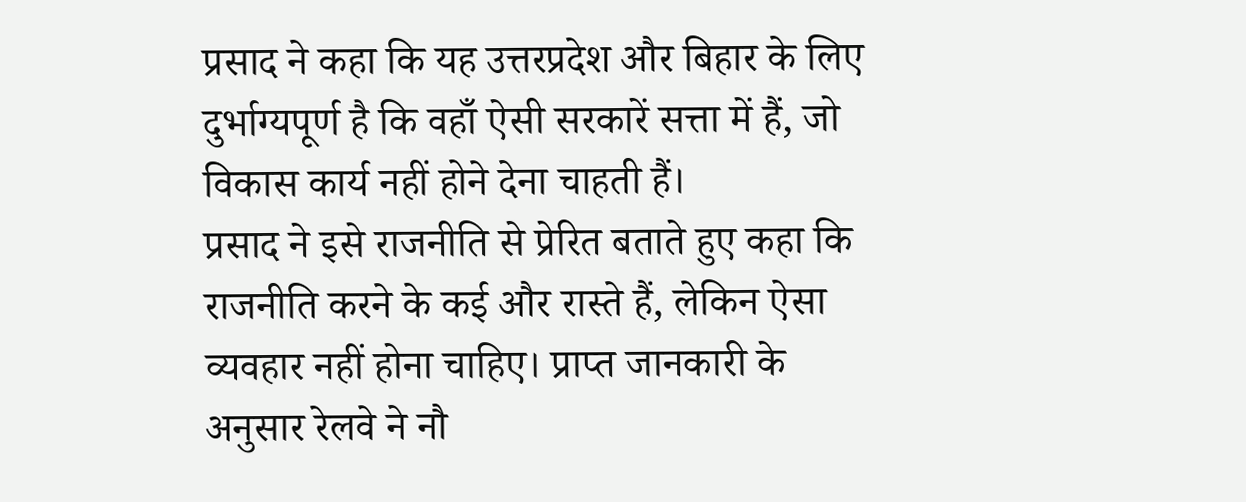प्रसाद ने कहा कि यह उत्तरप्रदेश और बिहार के लिए दुर्भाग्यपूर्ण है कि वहाँ ऐसी सरकारें सत्ता में हैं, जो विकास कार्य नहीं होने देना चाहती हैं।
प्रसाद ने इसे राजनीति से प्रेरित बताते हुए कहा कि राजनीति करने के कई और रास्ते हैं, लेकिन ऐसा व्यवहार नहीं होना चाहिए। प्राप्त जानकारी के अनुसार रेलवे ने नौ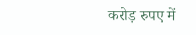करोड़ रुपए में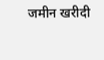जमीन खरीदी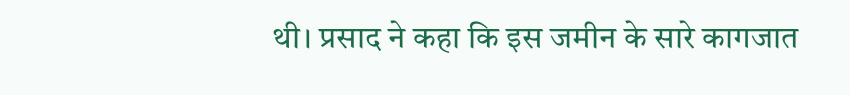थी। प्रसाद ने कहा कि इस जमीन के सारे कागजात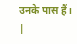उनके पास हैं। |